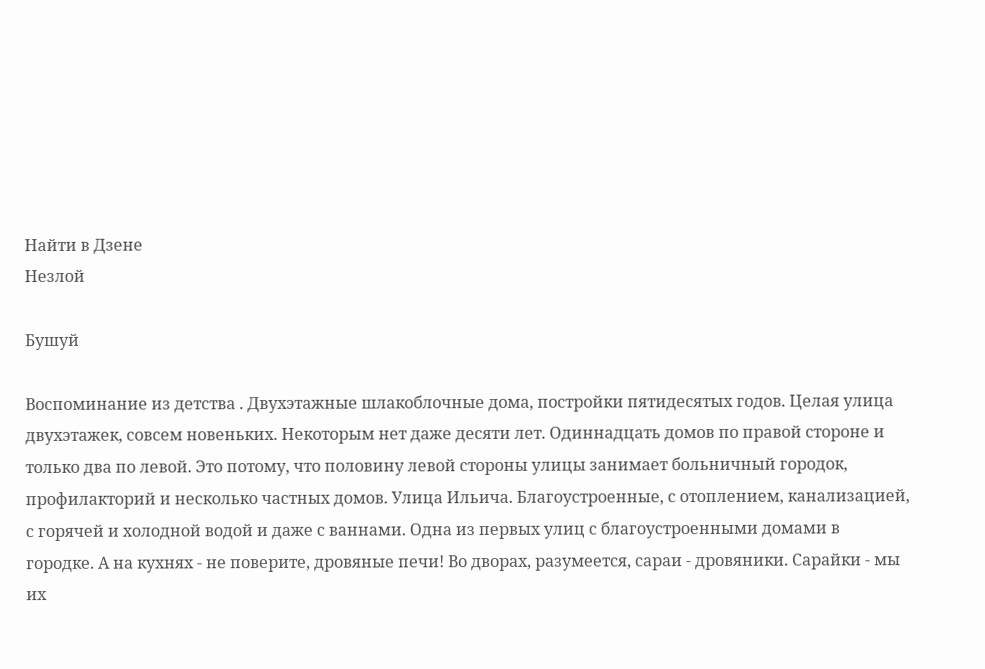Найти в Дзене
Незлой

Бушуй

Воспоминание из детства . Двухэтажные шлакоблочные дома, постройки пятидесятых годов. Целая улица двухэтажек, совсем новеньких. Некоторым нет даже десяти лет. Одиннадцать домов по правой стороне и только два по левой. Это потому, что половину левой стороны улицы занимает больничный городок, профилакторий и несколько частных домов. Улица Ильича. Благоустроенные, с отоплением, канализацией, с горячей и холодной водой и даже с ваннами. Одна из первых улиц с благоустроенными домами в городке. А на кухнях - не поверите, дровяные печи! Во дворах, разумеется, сараи - дровяники. Сарайки - мы их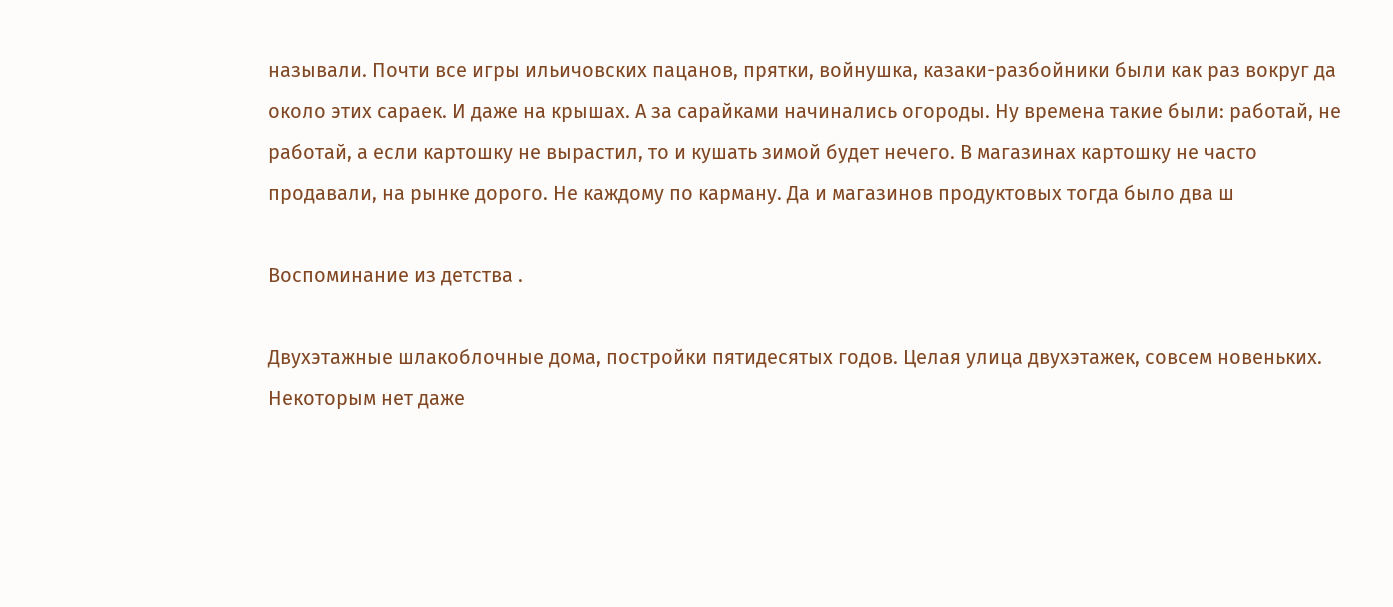называли. Почти все игры ильичовских пацанов, прятки, войнушка, казаки-разбойники были как раз вокруг да около этих сараек. И даже на крышах. А за сарайками начинались огороды. Ну времена такие были: работай, не работай, а если картошку не вырастил, то и кушать зимой будет нечего. В магазинах картошку не часто продавали, на рынке дорого. Не каждому по карману. Да и магазинов продуктовых тогда было два ш

Воспоминание из детства .

Двухэтажные шлакоблочные дома, постройки пятидесятых годов. Целая улица двухэтажек, совсем новеньких. Некоторым нет даже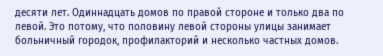десяти лет. Одиннадцать домов по правой стороне и только два по левой. Это потому, что половину левой стороны улицы занимает больничный городок, профилакторий и несколько частных домов.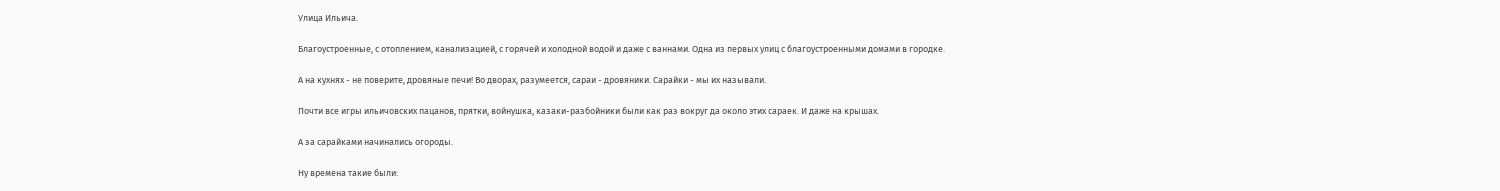Улица Ильича.

Благоустроенные, с отоплением, канализацией, с горячей и холодной водой и даже с ваннами. Одна из первых улиц с благоустроенными домами в городке.

А на кухнях - не поверите, дровяные печи! Во дворах, разумеется, сараи - дровяники. Сарайки - мы их называли.

Почти все игры ильичовских пацанов, прятки, войнушка, казаки-разбойники были как раз вокруг да около этих сараек. И даже на крышах.

А за сарайками начинались огороды.

Ну времена такие были: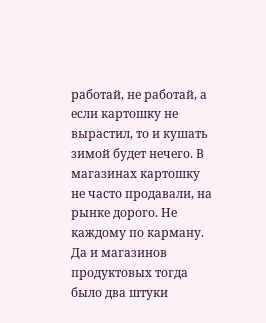работай, не работай, а если картошку не вырастил, то и кушать зимой будет нечего. В магазинах картошку не часто продавали, на рынке дорого. Не каждому по карману. Да и магазинов продуктовых тогда было два штуки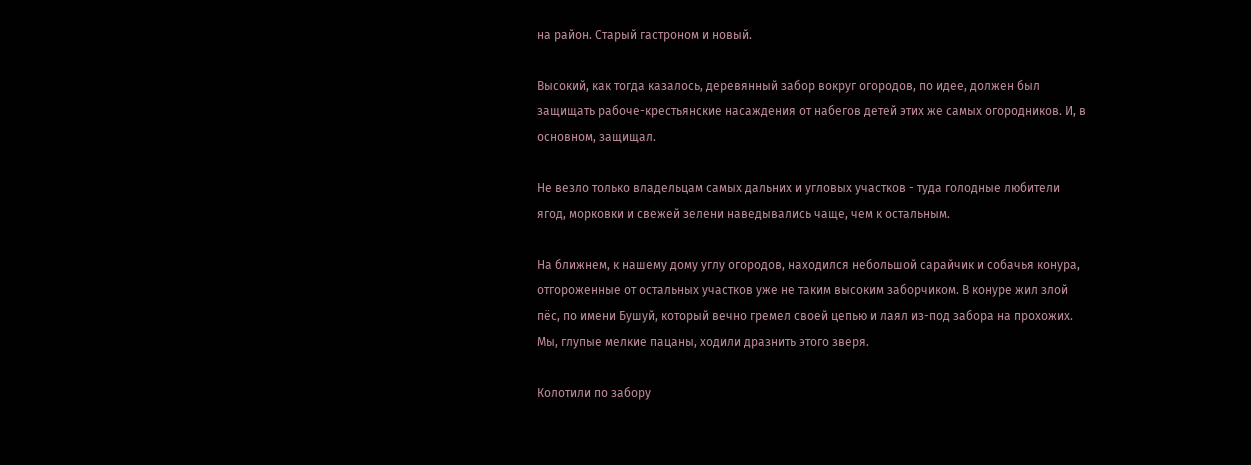на район. Старый гастроном и новый.

Высокий, как тогда казалось, деревянный забор вокруг огородов, по идее, должен был защищать рабоче-крестьянские насаждения от набегов детей этих же самых огородников. И, в основном, защищал.

Не везло только владельцам самых дальних и угловых участков - туда голодные любители ягод, морковки и свежей зелени наведывались чаще, чем к остальным.

На ближнем, к нашему дому углу огородов, находился небольшой сарайчик и собачья конура, отгороженные от остальных участков уже не таким высоким заборчиком. В конуре жил злой пёс, по имени Бушуй, который вечно гремел своей цепью и лаял из-под забора на прохожих. Мы, глупые мелкие пацаны, ходили дразнить этого зверя.

Колотили по забору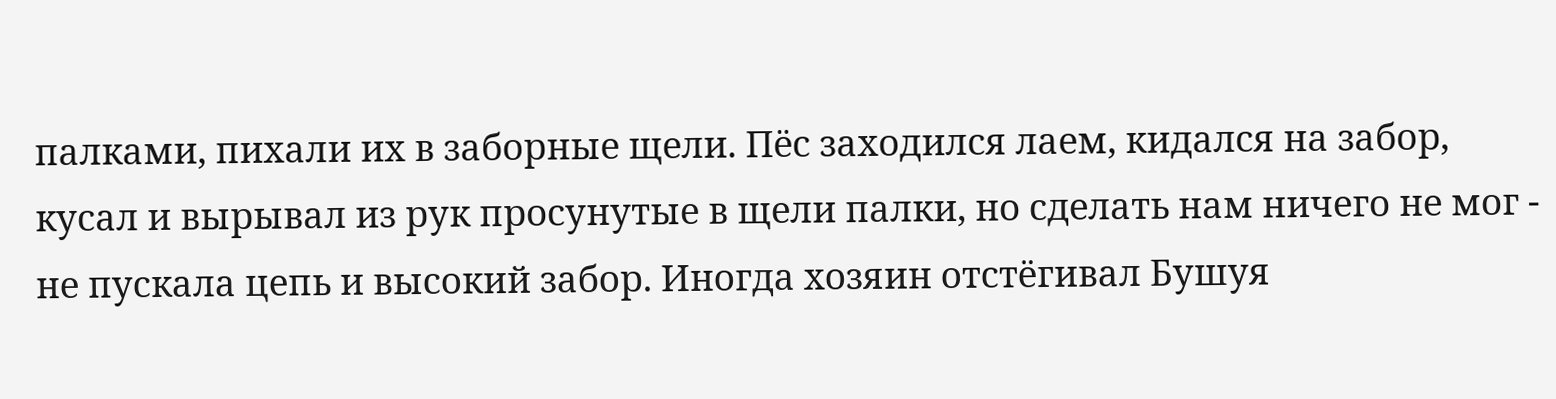палками, пихали их в заборные щели. Пёс заходился лаем, кидался на забор, кусал и вырывал из рук просунутые в щели палки, но сделать нам ничего не мог - не пускала цепь и высокий забор. Иногда хозяин отстёгивал Бушуя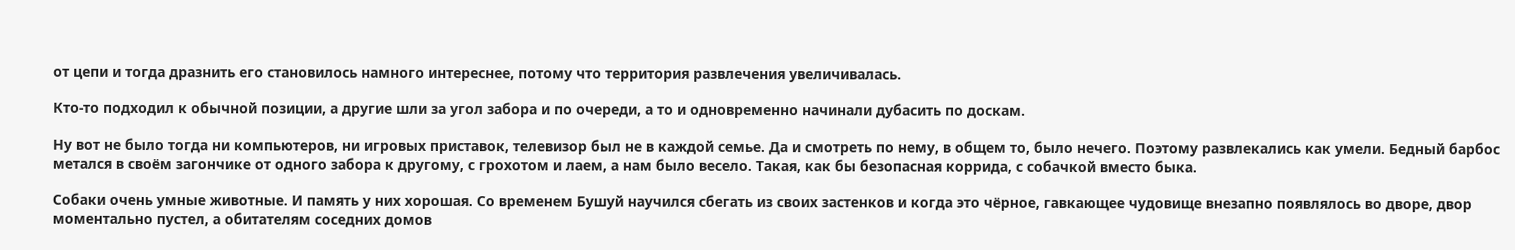от цепи и тогда дразнить его становилось намного интереснее, потому что территория развлечения увеличивалась.

Кто-то подходил к обычной позиции, а другие шли за угол забора и по очереди, а то и одновременно начинали дубасить по доскам.

Ну вот не было тогда ни компьютеров, ни игровых приставок, телевизор был не в каждой семье. Да и смотреть по нему, в общем то, было нечего. Поэтому развлекались как умели. Бедный барбос метался в своём загончике от одного забора к другому, с грохотом и лаем, а нам было весело. Такая, как бы безопасная коррида, с собачкой вместо быка.

Собаки очень умные животные. И память у них хорошая. Со временем Бушуй научился сбегать из своих застенков и когда это чёрное, гавкающее чудовище внезапно появлялось во дворе, двор моментально пустел, а обитателям соседних домов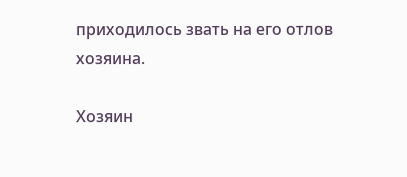приходилось звать на его отлов хозяина.

Хозяин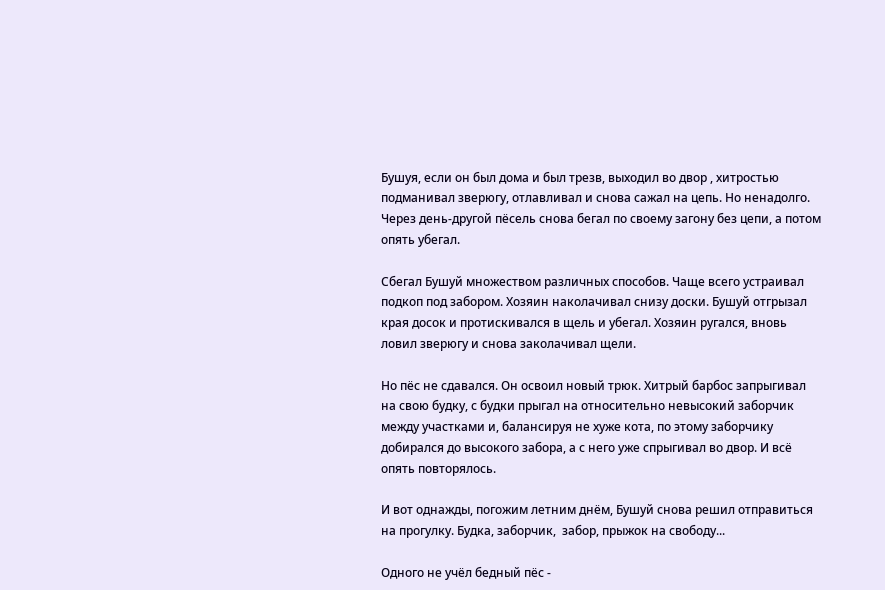Бушуя, если он был дома и был трезв, выходил во двор , хитростью подманивал зверюгу, отлавливал и снова сажал на цепь. Но ненадолго. Через день-другой пёсель снова бегал по своему загону без цепи, а потом опять убегал.

Сбегал Бушуй множеством различных способов. Чаще всего устраивал подкоп под забором. Хозяин наколачивал снизу доски. Бушуй отгрызал края досок и протискивался в щель и убегал. Хозяин ругался, вновь ловил зверюгу и снова заколачивал щели.

Но пёс не сдавался. Он освоил новый трюк. Хитрый барбос запрыгивал на свою будку, с будки прыгал на относительно невысокий заборчик между участками и, балансируя не хуже кота, по этому заборчику добирался до высокого забора, а с него уже спрыгивал во двор. И всё опять повторялось.

И вот однажды, погожим летним днём, Бушуй снова решил отправиться на прогулку. Будка, заборчик,  забор, прыжок на свободу...

Одного не учёл бедный пёс -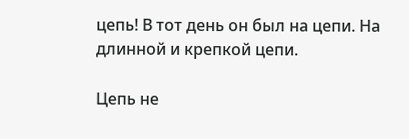цепь! В тот день он был на цепи. На длинной и крепкой цепи.

Цепь не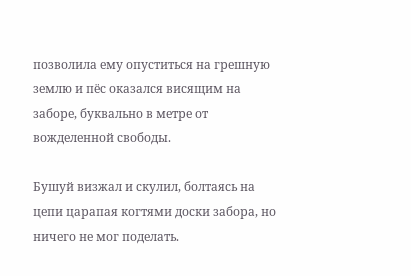позволила ему опуститься на грешную землю и пёс оказался висящим на заборе, буквально в метре от вожделенной свободы.

Бушуй визжал и скулил, болтаясь на цепи царапая когтями доски забора, но ничего не мог поделать.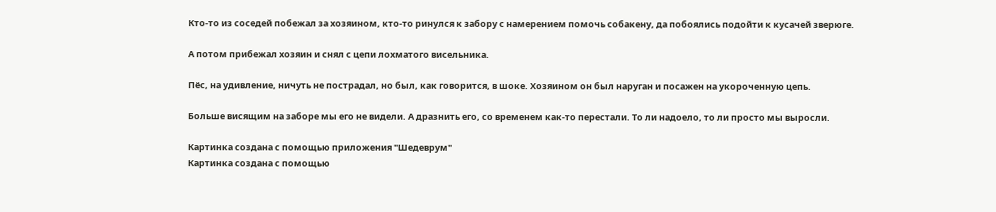Кто-то из соседей побежал за хозяином, кто-то ринулся к забору с намерением помочь собакену, да побоялись подойти к кусачей зверюге.

А потом прибежал хозяин и снял с цепи лохматого висельника.

Пёс, на удивление, ничуть не пострадал, но был, как говорится, в шоке. Хозяином он был наруган и посажен на укороченную цепь.

Больше висящим на заборе мы его не видели. А дразнить его, со временем как-то перестали. То ли надоело, то ли просто мы выросли.

Картинка создана с помощью приложения "Шедеврум"
Картинка создана с помощью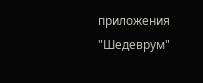приложения "Шедеврум"